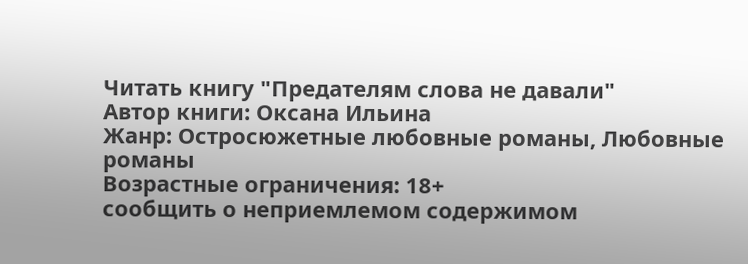Читать книгу "Предателям слова не давали"
Автор книги: Оксана Ильина
Жанр: Остросюжетные любовные романы, Любовные романы
Возрастные ограничения: 18+
сообщить о неприемлемом содержимом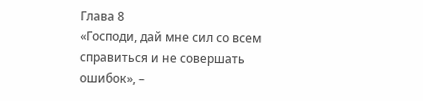Глава 8
«Господи, дай мне сил со всем справиться и не совершать ошибок», –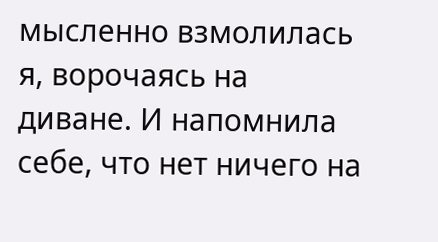мысленно взмолилась я, ворочаясь на диване. И напомнила себе, что нет ничего на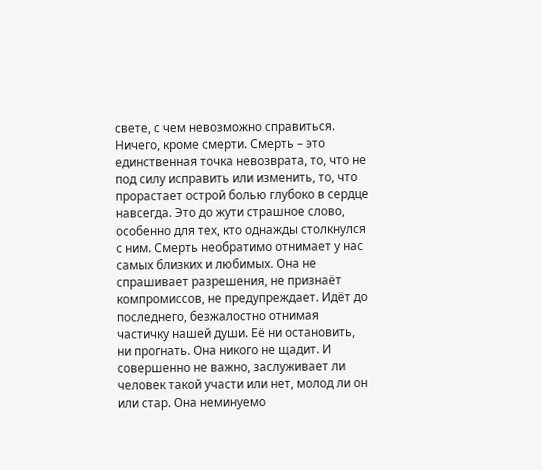свете, с чем невозможно справиться. Ничего, кроме смерти. Смерть – это единственная точка невозврата, то, что не под силу исправить или изменить, то, что прорастает острой болью глубоко в сердце навсегда. Это до жути страшное слово, особенно для тех, кто однажды столкнулся с ним. Смерть необратимо отнимает у нас самых близких и любимых. Она не спрашивает разрешения, не признаёт компромиссов, не предупреждает. Идёт до последнего, безжалостно отнимая частичку нашей души. Её ни остановить, ни прогнать. Она никого не щадит. И совершенно не важно, заслуживает ли человек такой участи или нет, молод ли он или стар. Она неминуемо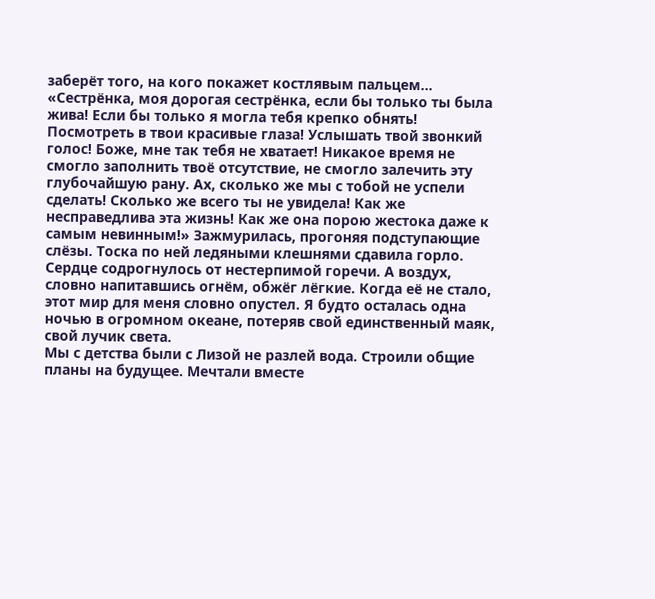заберёт того, на кого покажет костлявым пальцем… «Сестрёнка, моя дорогая сестрёнка, если бы только ты была жива! Если бы только я могла тебя крепко обнять! Посмотреть в твои красивые глаза! Услышать твой звонкий голос! Боже, мне так тебя не хватает! Никакое время не смогло заполнить твоё отсутствие, не смогло залечить эту глубочайшую рану. Ах, сколько же мы с тобой не успели сделать! Сколько же всего ты не увидела! Как же несправедлива эта жизнь! Как же она порою жестока даже к самым невинным!» Зажмурилась, прогоняя подступающие слёзы. Тоска по ней ледяными клешнями сдавила горло. Сердце содрогнулось от нестерпимой горечи. А воздух, словно напитавшись огнём, обжёг лёгкие. Когда её не стало, этот мир для меня словно опустел. Я будто осталась одна ночью в огромном океане, потеряв свой единственный маяк, свой лучик света.
Мы с детства были с Лизой не разлей вода. Строили общие планы на будущее. Мечтали вместе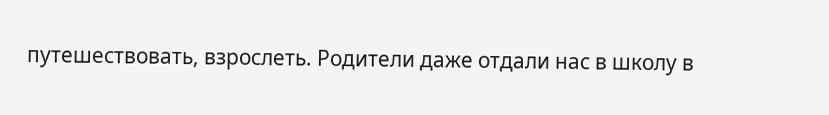путешествовать, взрослеть. Родители даже отдали нас в школу в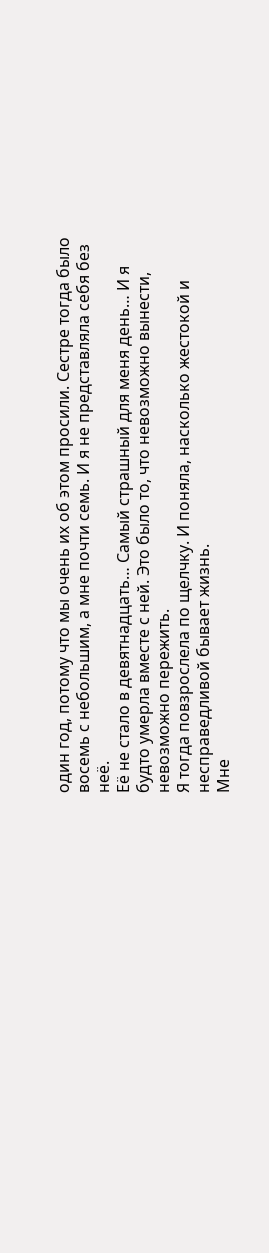один год, потому что мы очень их об этом просили. Сестре тогда было восемь с небольшим, а мне почти семь. И я не представляла себя без неё.
Её не стало в девятнадцать… Самый страшный для меня день… И я будто умерла вместе с ней. Это было то, что невозможно вынести, невозможно пережить.
Я тогда повзрослела по щелчку. И поняла, насколько жестокой и несправедливой бывает жизнь.
Мне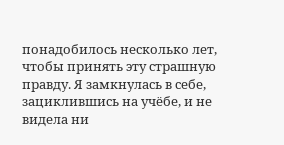понадобилось несколько лет, чтобы принять эту страшную правду. Я замкнулась в себе, зациклившись на учёбе, и не видела ни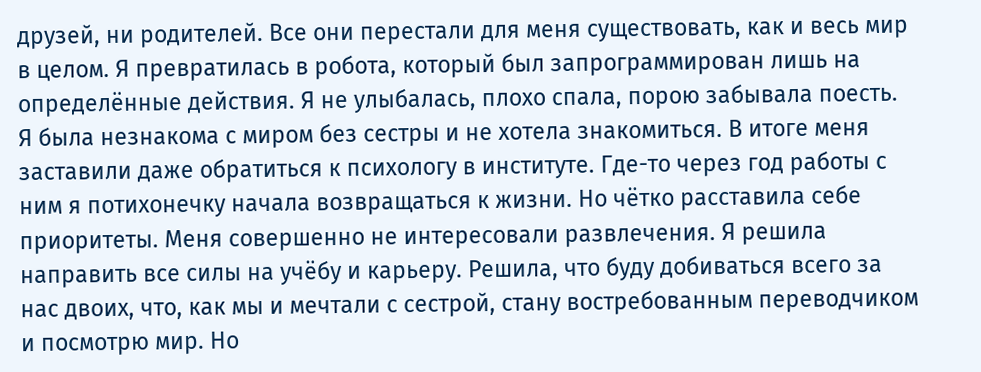друзей, ни родителей. Все они перестали для меня существовать, как и весь мир в целом. Я превратилась в робота, который был запрограммирован лишь на определённые действия. Я не улыбалась, плохо спала, порою забывала поесть. Я была незнакома с миром без сестры и не хотела знакомиться. В итоге меня заставили даже обратиться к психологу в институте. Где-то через год работы с ним я потихонечку начала возвращаться к жизни. Но чётко расставила себе приоритеты. Меня совершенно не интересовали развлечения. Я решила направить все силы на учёбу и карьеру. Решила, что буду добиваться всего за нас двоих, что, как мы и мечтали с сестрой, стану востребованным переводчиком и посмотрю мир. Но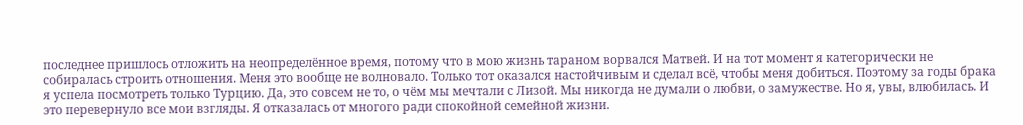последнее пришлось отложить на неопределённое время, потому что в мою жизнь тараном ворвался Матвей. И на тот момент я категорически не собиралась строить отношения. Меня это вообще не волновало. Только тот оказался настойчивым и сделал всё, чтобы меня добиться. Поэтому за годы брака я успела посмотреть только Турцию. Да, это совсем не то, о чём мы мечтали с Лизой. Мы никогда не думали о любви, о замужестве. Но я, увы, влюбилась. И это перевернуло все мои взгляды. Я отказалась от многого ради спокойной семейной жизни.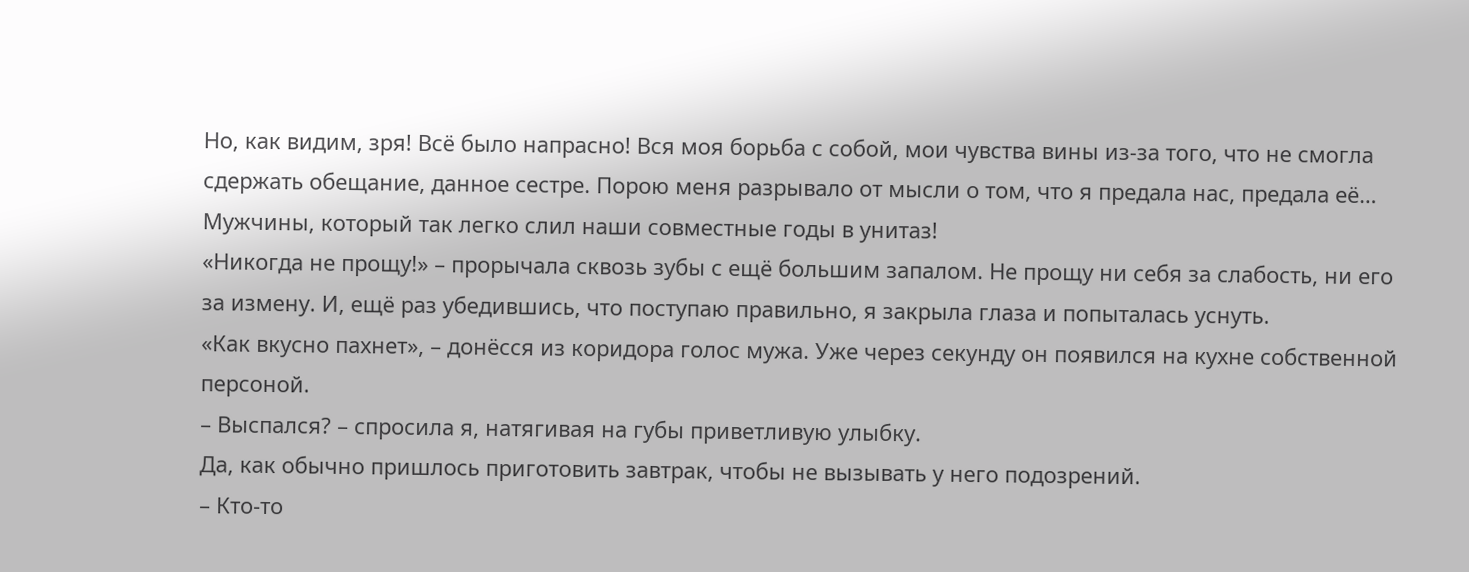Но, как видим, зря! Всё было напрасно! Вся моя борьба с собой, мои чувства вины из-за того, что не смогла сдержать обещание, данное сестре. Порою меня разрывало от мысли о том, что я предала нас, предала её… Мужчины, который так легко слил наши совместные годы в унитаз!
«Никогда не прощу!» – прорычала сквозь зубы с ещё большим запалом. Не прощу ни себя за слабость, ни его за измену. И, ещё раз убедившись, что поступаю правильно, я закрыла глаза и попыталась уснуть.
«Как вкусно пахнет», – донёсся из коридора голос мужа. Уже через секунду он появился на кухне собственной персоной.
– Выспался? – спросила я, натягивая на губы приветливую улыбку.
Да, как обычно пришлось приготовить завтрак, чтобы не вызывать у него подозрений.
– Кто‑то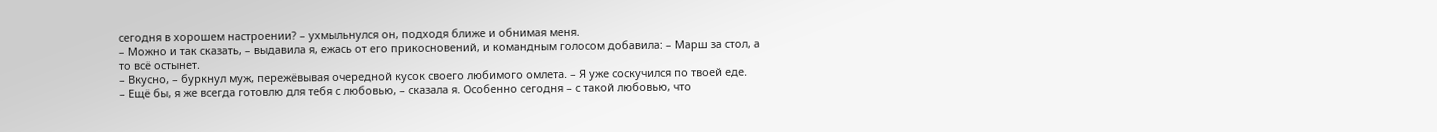сегодня в хорошем настроении? – ухмыльнулся он, подходя ближе и обнимая меня.
– Можно и так сказать, – выдавила я, ежась от его прикосновений, и командным голосом добавила: – Марш за стол, а то всё остынет.
– Вкусно, – буркнул муж, пережёвывая очередной кусок своего любимого омлета. – Я уже соскучился по твоей еде.
– Ещё бы, я же всегда готовлю для тебя с любовью, – сказала я. Особенно сегодня – с такой любовью, что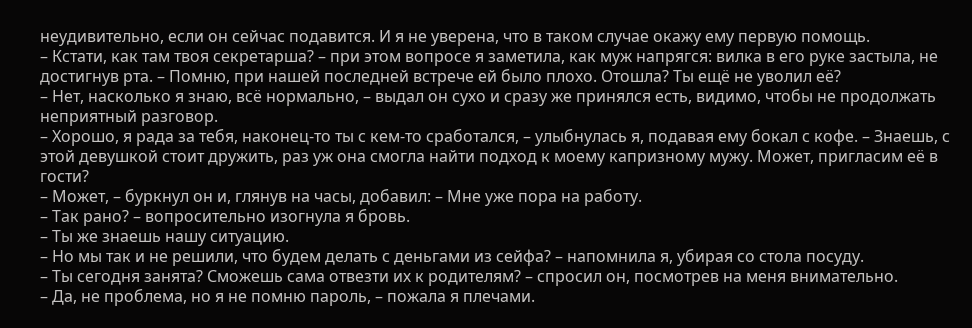неудивительно, если он сейчас подавится. И я не уверена, что в таком случае окажу ему первую помощь.
– Кстати, как там твоя секретарша? – при этом вопросе я заметила, как муж напрягся: вилка в его руке застыла, не достигнув рта. – Помню, при нашей последней встрече ей было плохо. Отошла? Ты ещё не уволил её?
– Нет, насколько я знаю, всё нормально, – выдал он сухо и сразу же принялся есть, видимо, чтобы не продолжать неприятный разговор.
– Хорошо, я рада за тебя, наконец‑то ты с кем‑то сработался, – улыбнулась я, подавая ему бокал с кофе. – Знаешь, с этой девушкой стоит дружить, раз уж она смогла найти подход к моему капризному мужу. Может, пригласим её в гости?
– Может, – буркнул он и, глянув на часы, добавил: – Мне уже пора на работу.
– Так рано? – вопросительно изогнула я бровь.
– Ты же знаешь нашу ситуацию.
– Но мы так и не решили, что будем делать с деньгами из сейфа? – напомнила я, убирая со стола посуду.
– Ты сегодня занята? Сможешь сама отвезти их к родителям? – спросил он, посмотрев на меня внимательно.
– Да, не проблема, но я не помню пароль, – пожала я плечами.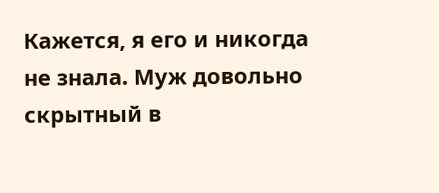Кажется, я его и никогда не знала. Муж довольно скрытный в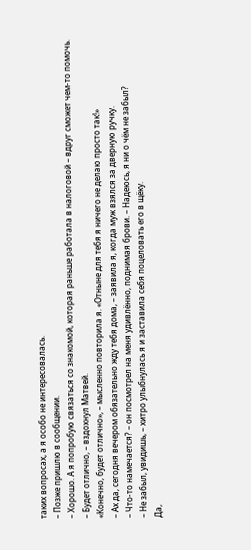таких вопросах, а я особо не интересовалась.
– Позже пришлю в сообщении.
– Хорошо. А я попробую связаться со знакомой, которая раньше работала в налоговой – вдруг сможет чем‑то помочь.
– Будет отлично, – вздохнул Матвей.
«Конечно, будет отлично», – мысленно повторила я. «Отныне для тебя я ничего не делаю просто так!»
– Ах да, сегодня вечером обязательно жду тебя дома, – заявила я, когда муж взялся за дверную ручку.
– Что‑то намечается? – он посмотрел на меня удивлённо, поднимая брови. – Надеюсь, я ни о чём не забыл?
– Не забыл, увидишь, – хитро улыбнулась я и заставила себя поцеловать его в щёку.
Да,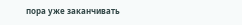пора уже заканчивать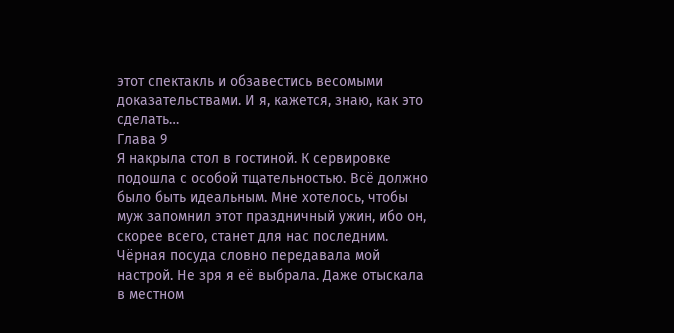этот спектакль и обзавестись весомыми доказательствами. И я, кажется, знаю, как это сделать…
Глава 9
Я накрыла стол в гостиной. К сервировке подошла с особой тщательностью. Всё должно было быть идеальным. Мне хотелось, чтобы муж запомнил этот праздничный ужин, ибо он, скорее всего, станет для нас последним.
Чёрная посуда словно передавала мой настрой. Не зря я её выбрала. Даже отыскала в местном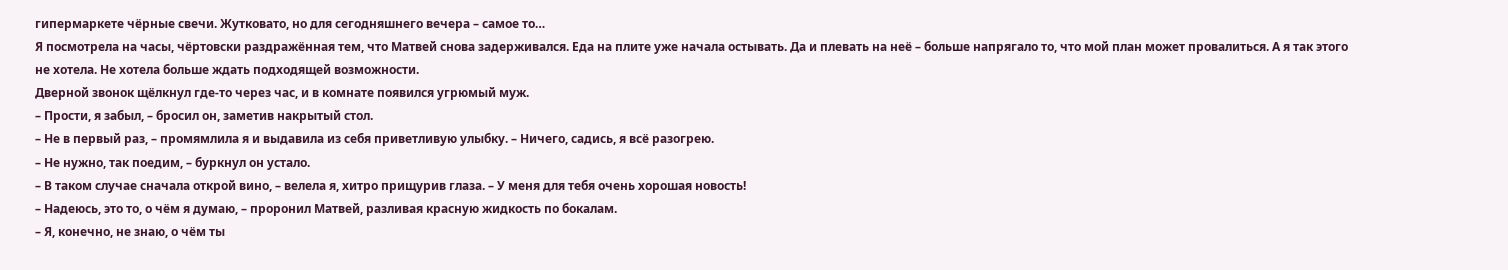гипермаркете чёрные свечи. Жутковато, но для сегодняшнего вечера – самое то…
Я посмотрела на часы, чёртовски раздражённая тем, что Матвей снова задерживался. Еда на плите уже начала остывать. Да и плевать на неё – больше напрягало то, что мой план может провалиться. А я так этого не хотела. Не хотела больше ждать подходящей возможности.
Дверной звонок щёлкнул где‑то через час, и в комнате появился угрюмый муж.
– Прости, я забыл, – бросил он, заметив накрытый стол.
– Не в первый раз, – промямлила я и выдавила из себя приветливую улыбку. – Ничего, садись, я всё разогрею.
– Не нужно, так поедим, – буркнул он устало.
– В таком случае сначала открой вино, – велела я, хитро прищурив глаза. – У меня для тебя очень хорошая новость!
– Надеюсь, это то, о чём я думаю, – проронил Матвей, разливая красную жидкость по бокалам.
– Я, конечно, не знаю, о чём ты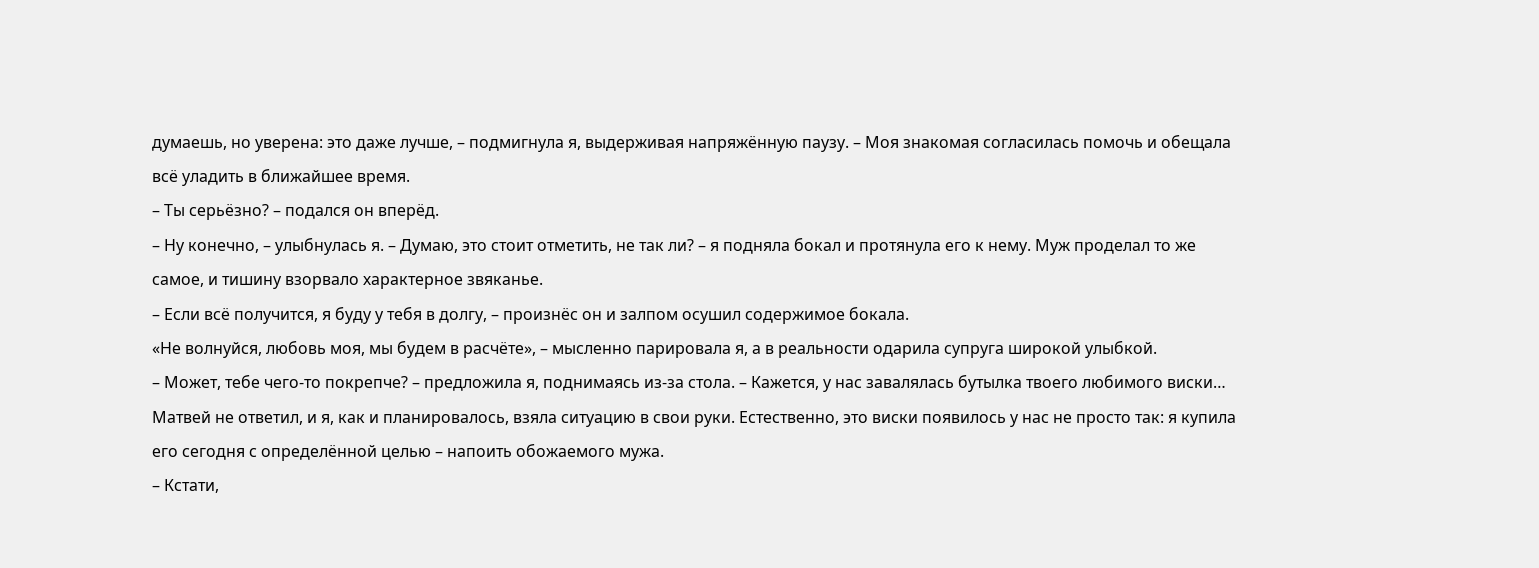думаешь, но уверена: это даже лучше, – подмигнула я, выдерживая напряжённую паузу. – Моя знакомая согласилась помочь и обещала всё уладить в ближайшее время.
– Ты серьёзно? – подался он вперёд.
– Ну конечно, – улыбнулась я. – Думаю, это стоит отметить, не так ли? – я подняла бокал и протянула его к нему. Муж проделал то же самое, и тишину взорвало характерное звяканье.
– Если всё получится, я буду у тебя в долгу, – произнёс он и залпом осушил содержимое бокала.
«Не волнуйся, любовь моя, мы будем в расчёте», – мысленно парировала я, а в реальности одарила супруга широкой улыбкой.
– Может, тебе чего‑то покрепче? – предложила я, поднимаясь из‑за стола. – Кажется, у нас завалялась бутылка твоего любимого виски…
Матвей не ответил, и я, как и планировалось, взяла ситуацию в свои руки. Естественно, это виски появилось у нас не просто так: я купила его сегодня с определённой целью – напоить обожаемого мужа.
– Кстати,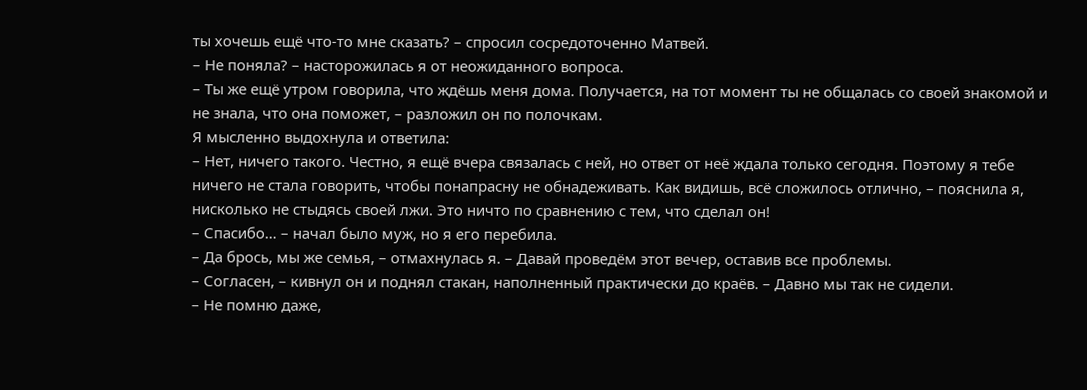ты хочешь ещё что‑то мне сказать? – спросил сосредоточенно Матвей.
– Не поняла? – насторожилась я от неожиданного вопроса.
– Ты же ещё утром говорила, что ждёшь меня дома. Получается, на тот момент ты не общалась со своей знакомой и не знала, что она поможет, – разложил он по полочкам.
Я мысленно выдохнула и ответила:
– Нет, ничего такого. Честно, я ещё вчера связалась с ней, но ответ от неё ждала только сегодня. Поэтому я тебе ничего не стала говорить, чтобы понапрасну не обнадеживать. Как видишь, всё сложилось отлично, – пояснила я, нисколько не стыдясь своей лжи. Это ничто по сравнению с тем, что сделал он!
– Спасибо… – начал было муж, но я его перебила.
– Да брось, мы же семья, – отмахнулась я. – Давай проведём этот вечер, оставив все проблемы.
– Согласен, – кивнул он и поднял стакан, наполненный практически до краёв. – Давно мы так не сидели.
– Не помню даже,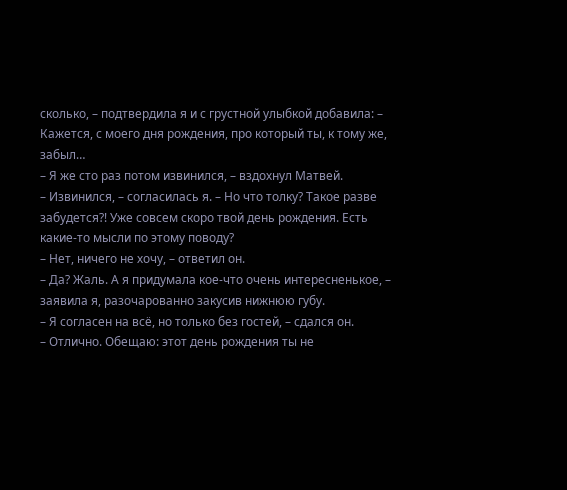сколько, – подтвердила я и с грустной улыбкой добавила: – Кажется, с моего дня рождения, про который ты, к тому же, забыл…
– Я же сто раз потом извинился, – вздохнул Матвей.
– Извинился, – согласилась я. – Но что толку? Такое разве забудется?! Уже совсем скоро твой день рождения. Есть какие‑то мысли по этому поводу?
– Нет, ничего не хочу, – ответил он.
– Да? Жаль. А я придумала кое‑что очень интересненькое, – заявила я, разочарованно закусив нижнюю губу.
– Я согласен на всё, но только без гостей, – сдался он.
– Отлично. Обещаю: этот день рождения ты не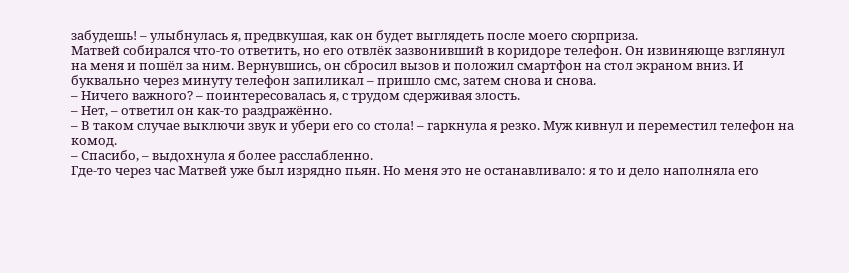забудешь! – улыбнулась я, предвкушая, как он будет выглядеть после моего сюрприза.
Матвей собирался что‑то ответить, но его отвлёк зазвонивший в коридоре телефон. Он извиняюще взглянул на меня и пошёл за ним. Вернувшись, он сбросил вызов и положил смартфон на стол экраном вниз. И буквально через минуту телефон запиликал – пришло смс, затем снова и снова.
– Ничего важного? – поинтересовалась я, с трудом сдерживая злость.
– Нет, – ответил он как‑то раздражённо.
– В таком случае выключи звук и убери его со стола! – гаркнула я резко. Муж кивнул и переместил телефон на комод.
– Спасибо, – выдохнула я более расслабленно.
Где‑то через час Матвей уже был изрядно пьян. Но меня это не останавливало: я то и дело наполняла его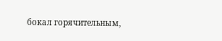бокал горячительным,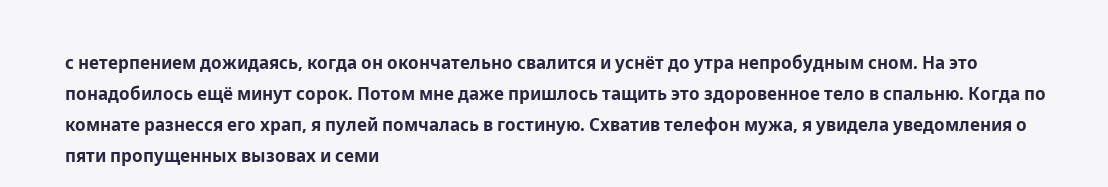с нетерпением дожидаясь, когда он окончательно свалится и уснёт до утра непробудным сном. На это понадобилось ещё минут сорок. Потом мне даже пришлось тащить это здоровенное тело в спальню. Когда по комнате разнесся его храп, я пулей помчалась в гостиную. Схватив телефон мужа, я увидела уведомления о пяти пропущенных вызовах и семи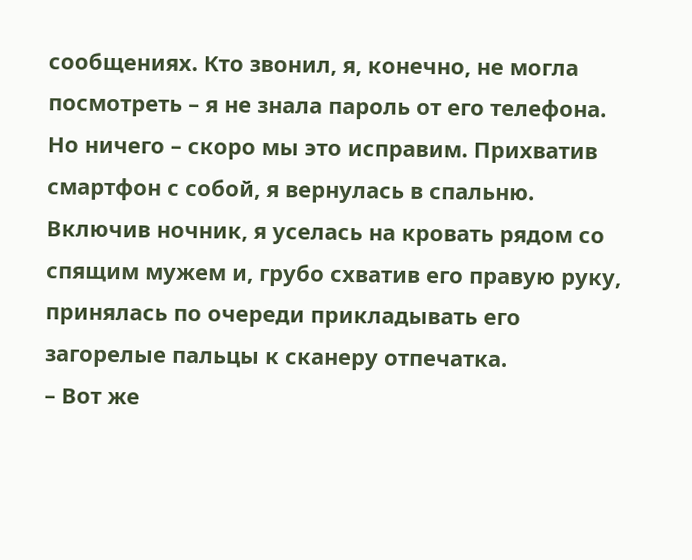сообщениях. Кто звонил, я, конечно, не могла посмотреть – я не знала пароль от его телефона. Но ничего – скоро мы это исправим. Прихватив смартфон с собой, я вернулась в спальню. Включив ночник, я уселась на кровать рядом со спящим мужем и, грубо схватив его правую руку, принялась по очереди прикладывать его загорелые пальцы к сканеру отпечатка.
– Вот же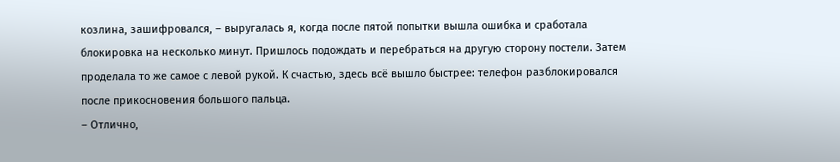козлина, зашифровался, – выругалась я, когда после пятой попытки вышла ошибка и сработала блокировка на несколько минут. Пришлось подождать и перебраться на другую сторону постели. Затем проделала то же самое с левой рукой. К счастью, здесь всё вышло быстрее: телефон разблокировался после прикосновения большого пальца.
– Отлично,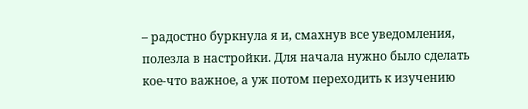– радостно буркнула я и, смахнув все уведомления, полезла в настройки. Для начала нужно было сделать кое‑что важное, а уж потом переходить к изучению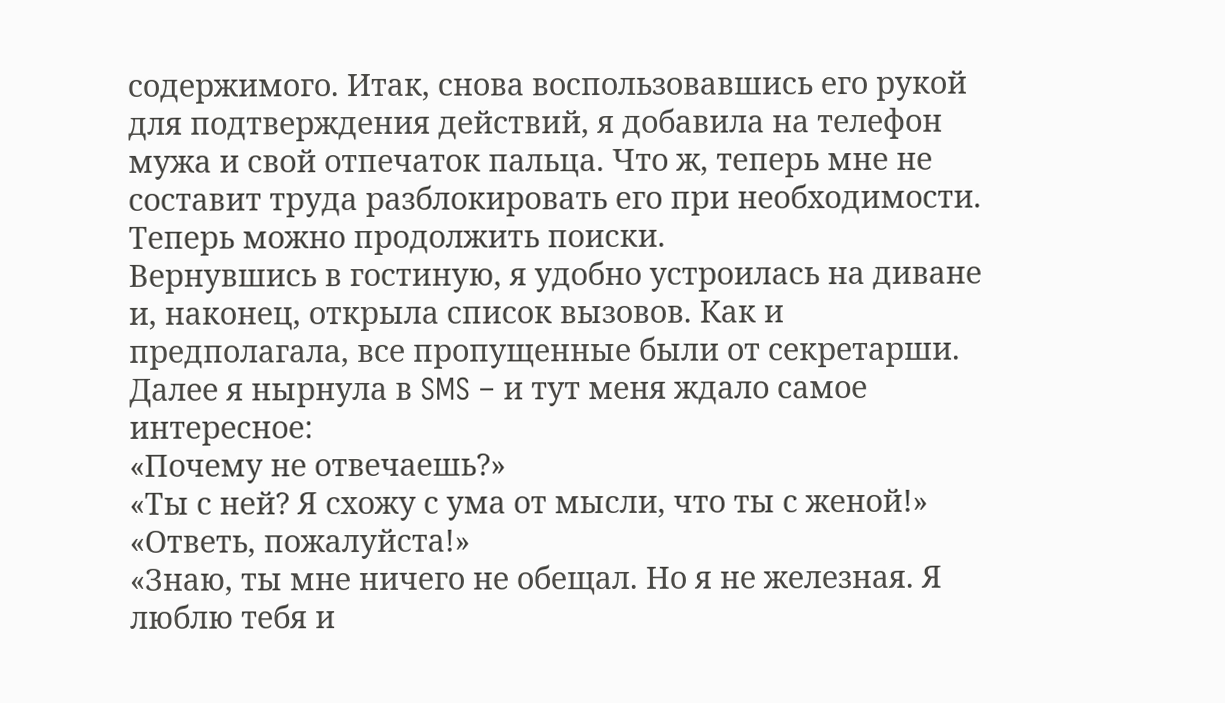содержимого. Итак, снова воспользовавшись его рукой для подтверждения действий, я добавила на телефон мужа и свой отпечаток пальца. Что ж, теперь мне не составит труда разблокировать его при необходимости. Теперь можно продолжить поиски.
Вернувшись в гостиную, я удобно устроилась на диване и, наконец, открыла список вызовов. Как и предполагала, все пропущенные были от секретарши. Далее я нырнула в SMS – и тут меня ждало самое интересное:
«Почему не отвечаешь?»
«Ты с ней? Я схожу с ума от мысли, что ты с женой!»
«Ответь, пожалуйста!»
«Знаю, ты мне ничего не обещал. Но я не железная. Я люблю тебя и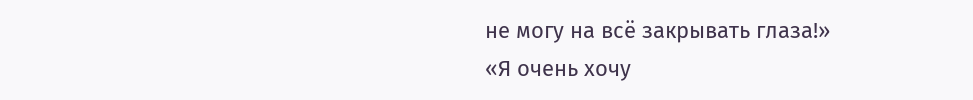не могу на всё закрывать глаза!»
«Я очень хочу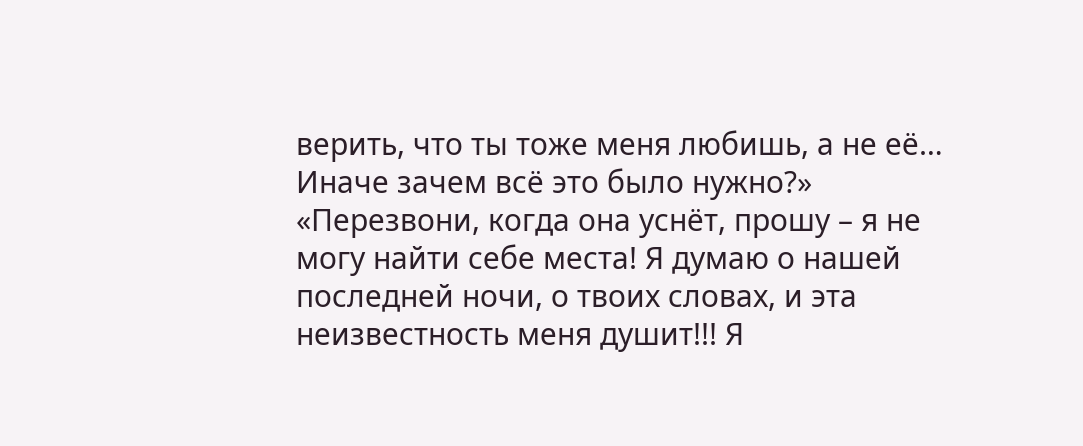верить, что ты тоже меня любишь, а не её… Иначе зачем всё это было нужно?»
«Перезвони, когда она уснёт, прошу – я не могу найти себе места! Я думаю о нашей последней ночи, о твоих словах, и эта неизвестность меня душит!!! Я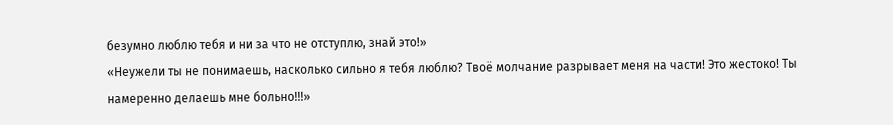безумно люблю тебя и ни за что не отступлю, знай это!»
«Неужели ты не понимаешь, насколько сильно я тебя люблю? Твоё молчание разрывает меня на части! Это жестоко! Ты намеренно делаешь мне больно!!!»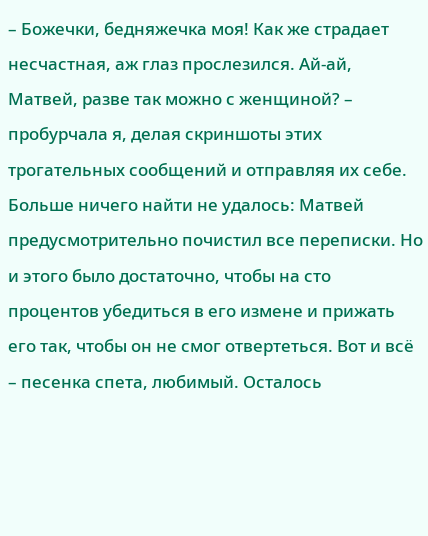– Божечки, бедняжечка моя! Как же страдает несчастная, аж глаз прослезился. Ай‑ай, Матвей, разве так можно с женщиной? – пробурчала я, делая скриншоты этих трогательных сообщений и отправляя их себе. Больше ничего найти не удалось: Матвей предусмотрительно почистил все переписки. Но и этого было достаточно, чтобы на сто процентов убедиться в его измене и прижать его так, чтобы он не смог отвертеться. Вот и всё – песенка спета, любимый. Осталось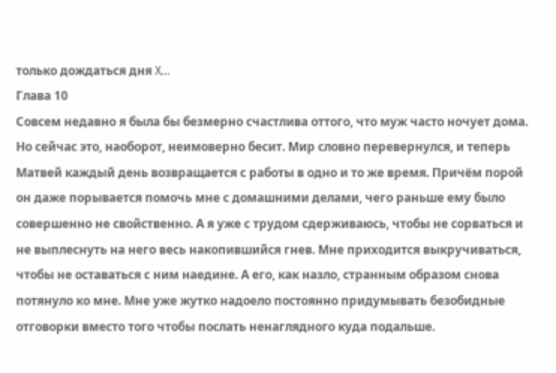только дождаться дня X…
Глава 10
Совсем недавно я была бы безмерно счастлива оттого, что муж часто ночует дома. Но сейчас это, наоборот, неимоверно бесит. Мир словно перевернулся, и теперь Матвей каждый день возвращается с работы в одно и то же время. Причём порой он даже порывается помочь мне с домашними делами, чего раньше ему было совершенно не свойственно. А я уже с трудом сдерживаюсь, чтобы не сорваться и не выплеснуть на него весь накопившийся гнев. Мне приходится выкручиваться, чтобы не оставаться с ним наедине. А его, как назло, странным образом снова потянуло ко мне. Мне уже жутко надоело постоянно придумывать безобидные отговорки вместо того чтобы послать ненаглядного куда подальше.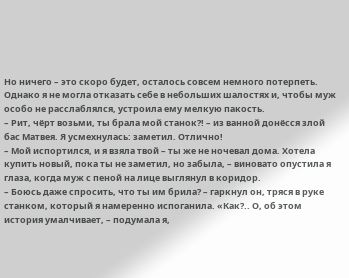Но ничего – это скоро будет, осталось совсем немного потерпеть. Однако я не могла отказать себе в небольших шалостях и, чтобы муж особо не расслаблялся, устроила ему мелкую пакость.
– Рит, чёрт возьми, ты брала мой станок?! – из ванной донёсся злой бас Матвея. Я усмехнулась: заметил. Отлично!
– Мой испортился, и я взяла твой – ты же не ночевал дома. Хотела купить новый, пока ты не заметил, но забыла, – виновато опустила я глаза, когда муж с пеной на лице выглянул в коридор.
– Боюсь даже спросить, что ты им брила? – гаркнул он, тряся в руке станком, который я намеренно испоганила. «Как?.. О, об этом история умалчивает, – подумала я,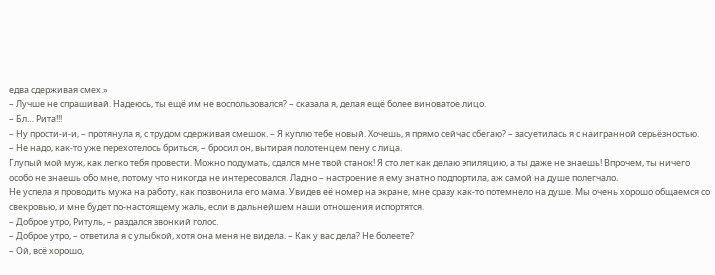едва сдерживая смех.»
– Лучше не спрашивай. Надеюсь, ты ещё им не воспользовался? – сказала я, делая ещё более виноватое лицо.
– Бл… Рита!!!
– Ну прости‑и‑и, – протянула я, с трудом сдерживая смешок. – Я куплю тебе новый. Хочешь, я прямо сейчас сбегаю? – засуетилась я с наигранной серьёзностью.
– Не надо, как‑то уже перехотелось бриться, – бросил он, вытирая полотенцем пену с лица.
Глупый мой муж, как легко тебя провести. Можно подумать, сдался мне твой станок! Я сто лет как делаю эпиляцию, а ты даже не знаешь! Впрочем, ты ничего особо не знаешь обо мне, потому что никогда не интересовался. Ладно – настроение я ему знатно подпортила, аж самой на душе полегчало.
Не успела я проводить мужа на работу, как позвонила его мама. Увидев её номер на экране, мне сразу как‑то потемнело на душе. Мы очень хорошо общаемся со свекровью, и мне будет по‑настоящему жаль, если в дальнейшем наши отношения испортятся.
– Доброе утро, Ритуль, – раздался звонкий голос.
– Доброе утро, – ответила я с улыбкой, хотя она меня не видела. – Как у вас дела? Не болеете?
– Ой, всё хорошо,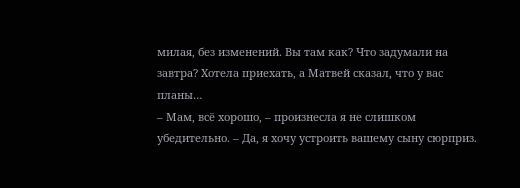милая, без изменений. Вы там как? Что задумали на завтра? Хотела приехать, а Матвей сказал, что у вас планы…
– Мам, всё хорошо, – произнесла я не слишком убедительно. – Да, я хочу устроить вашему сыну сюрприз.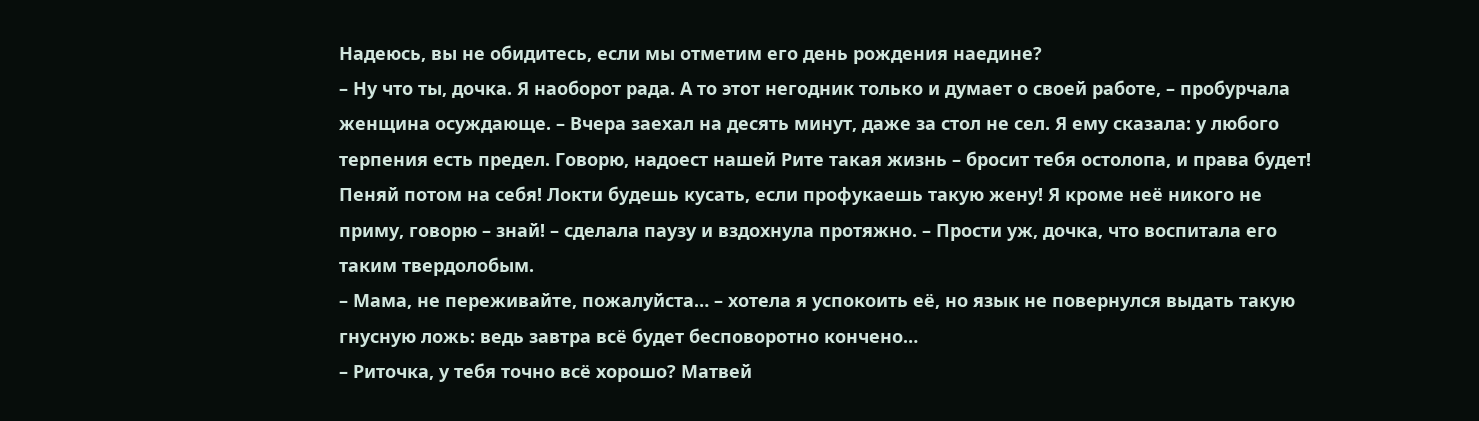Надеюсь, вы не обидитесь, если мы отметим его день рождения наедине?
– Ну что ты, дочка. Я наоборот рада. А то этот негодник только и думает о своей работе, – пробурчала женщина осуждающе. – Вчера заехал на десять минут, даже за стол не сел. Я ему сказала: у любого терпения есть предел. Говорю, надоест нашей Рите такая жизнь – бросит тебя остолопа, и права будет! Пеняй потом на себя! Локти будешь кусать, если профукаешь такую жену! Я кроме неё никого не приму, говорю – знай! – сделала паузу и вздохнула протяжно. – Прости уж, дочка, что воспитала его таким твердолобым.
– Мама, не переживайте, пожалуйста… – хотела я успокоить её, но язык не повернулся выдать такую гнусную ложь: ведь завтра всё будет бесповоротно кончено…
– Риточка, у тебя точно всё хорошо? Матвей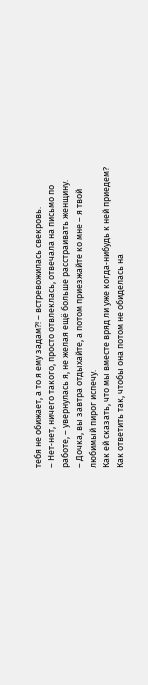тебя не обижает, а то я ему задам?! – встревожилась свекровь.
– Нет‑нет, ничего такого, просто отвлеклась, отвечала на письмо по работе, – увернулась я, не желая ещё больше расстраивать женщину.
– Дочка, вы завтра отдыхайте, а потом приезжайте ко мне – я твой любимый пирог испечу.
Как ей сказать, что мы вместе вряд ли уже когда‑нибудь к ней приедем? Как ответить так, чтобы она потом не обиделась на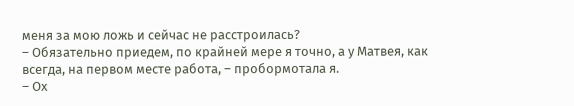меня за мою ложь и сейчас не расстроилась?
– Обязательно приедем, по крайней мере я точно, а у Матвея, как всегда, на первом месте работа, – пробормотала я.
– Ох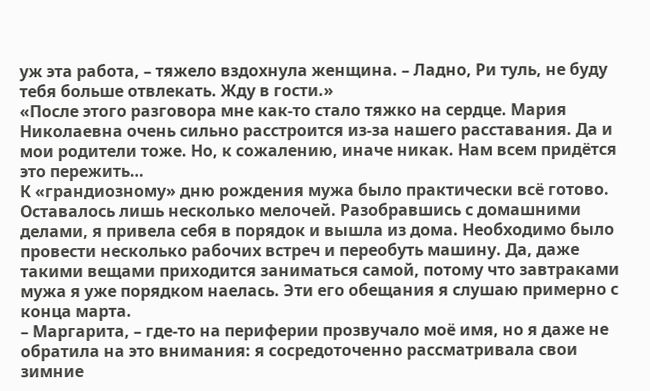уж эта работа, – тяжело вздохнула женщина. – Ладно, Ри туль, не буду тебя больше отвлекать. Жду в гости.»
«После этого разговора мне как‑то стало тяжко на сердце. Мария Николаевна очень сильно расстроится из‑за нашего расставания. Да и мои родители тоже. Но, к сожалению, иначе никак. Нам всем придётся это пережить…
К «грандиозному» дню рождения мужа было практически всё готово. Оставалось лишь несколько мелочей. Разобравшись с домашними делами, я привела себя в порядок и вышла из дома. Необходимо было провести несколько рабочих встреч и переобуть машину. Да, даже такими вещами приходится заниматься самой, потому что завтраками мужа я уже порядком наелась. Эти его обещания я слушаю примерно с конца марта.
– Маргарита, – где‑то на периферии прозвучало моё имя, но я даже не обратила на это внимания: я сосредоточенно рассматривала свои зимние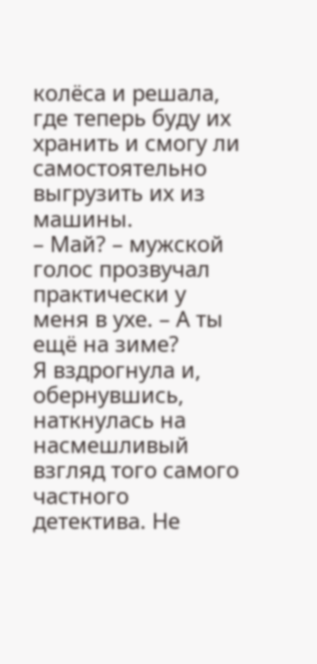колёса и решала, где теперь буду их хранить и смогу ли самостоятельно выгрузить их из машины.
– Май? – мужской голос прозвучал практически у меня в ухе. – А ты ещё на зиме?
Я вздрогнула и, обернувшись, наткнулась на насмешливый взгляд того самого частного детектива. Не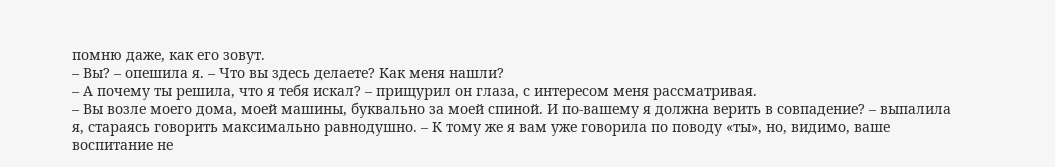помню даже, как его зовут.
– Вы? – опешила я. – Что вы здесь делаете? Как меня нашли?
– А почему ты решила, что я тебя искал? – прищурил он глаза, с интересом меня рассматривая.
– Вы возле моего дома, моей машины, буквально за моей спиной. И по‑вашему я должна верить в совпадение? – выпалила я, стараясь говорить максимально равнодушно. – К тому же я вам уже говорила по поводу «ты», но, видимо, ваше воспитание не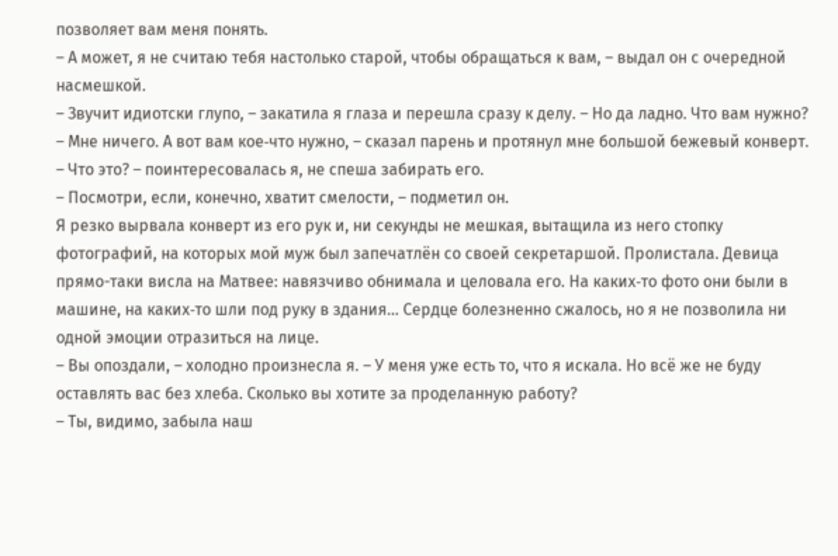позволяет вам меня понять.
– А может, я не считаю тебя настолько старой, чтобы обращаться к вам, – выдал он с очередной насмешкой.
– Звучит идиотски глупо, – закатила я глаза и перешла сразу к делу. – Но да ладно. Что вам нужно?
– Мне ничего. А вот вам кое‑что нужно, – сказал парень и протянул мне большой бежевый конверт.
– Что это? – поинтересовалась я, не спеша забирать его.
– Посмотри, если, конечно, хватит смелости, – подметил он.
Я резко вырвала конверт из его рук и, ни секунды не мешкая, вытащила из него стопку фотографий, на которых мой муж был запечатлён со своей секретаршой. Пролистала. Девица прямо-таки висла на Матвее: навязчиво обнимала и целовала его. На каких‑то фото они были в машине, на каких‑то шли под руку в здания… Сердце болезненно сжалось, но я не позволила ни одной эмоции отразиться на лице.
– Вы опоздали, – холодно произнесла я. – У меня уже есть то, что я искала. Но всё же не буду оставлять вас без хлеба. Сколько вы хотите за проделанную работу?
– Ты, видимо, забыла наш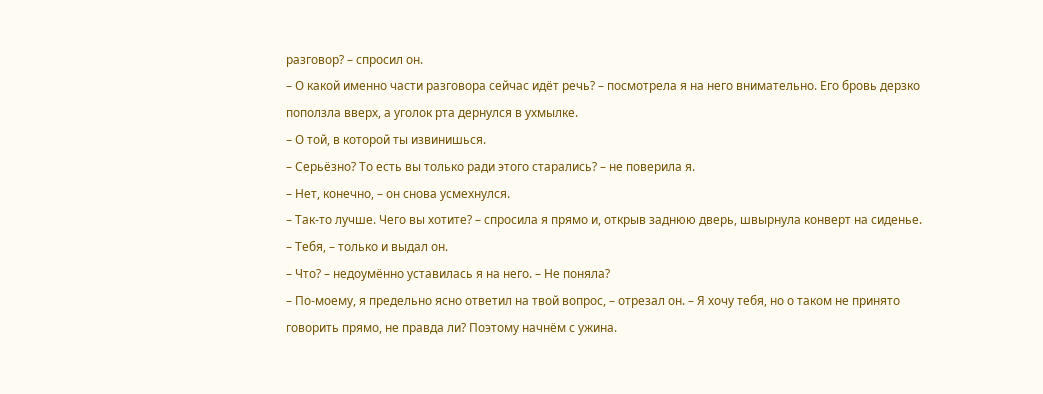разговор? – спросил он.
– О какой именно части разговора сейчас идёт речь? – посмотрела я на него внимательно. Его бровь дерзко поползла вверх, а уголок рта дернулся в ухмылке.
– О той, в которой ты извинишься.
– Серьёзно? То есть вы только ради этого старались? – не поверила я.
– Нет, конечно, – он снова усмехнулся.
– Так‑то лучше. Чего вы хотите? – спросила я прямо и, открыв заднюю дверь, швырнула конверт на сиденье.
– Тебя, – только и выдал он.
– Что? – недоумённо уставилась я на него. – Не поняла?
– По‑моему, я предельно ясно ответил на твой вопрос, – отрезал он. – Я хочу тебя, но о таком не принято говорить прямо, не правда ли? Поэтому начнём с ужина.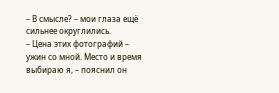– В смысле? – мои глаза ещё сильнее округлились.
– Цена этих фотографий – ужин со мной. Место и время выбираю я, – пояснил он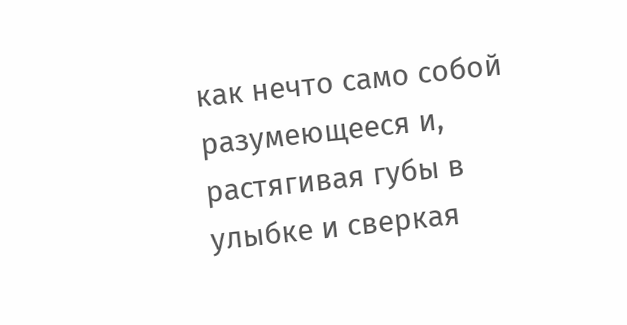как нечто само собой разумеющееся и, растягивая губы в улыбке и сверкая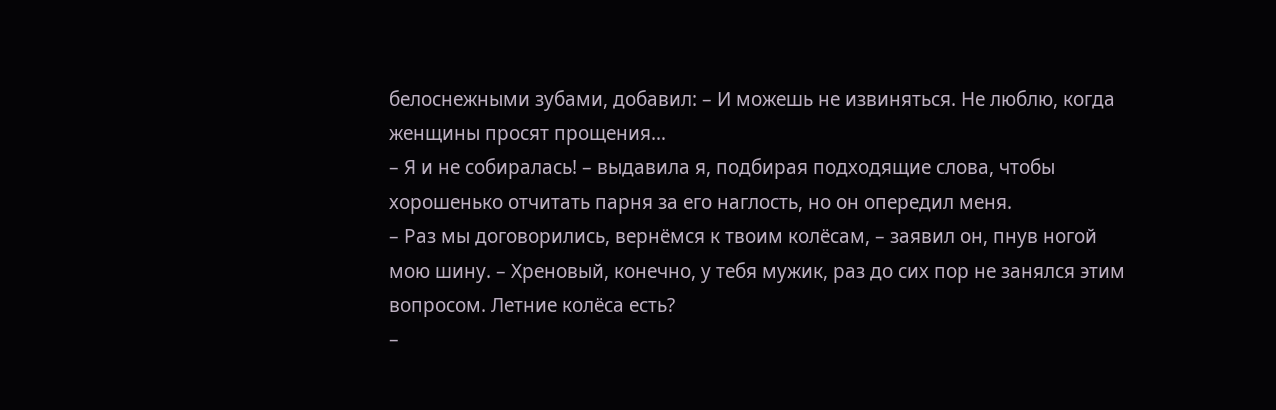белоснежными зубами, добавил: – И можешь не извиняться. Не люблю, когда женщины просят прощения…
– Я и не собиралась! – выдавила я, подбирая подходящие слова, чтобы хорошенько отчитать парня за его наглость, но он опередил меня.
– Раз мы договорились, вернёмся к твоим колёсам, – заявил он, пнув ногой мою шину. – Хреновый, конечно, у тебя мужик, раз до сих пор не занялся этим вопросом. Летние колёса есть?
–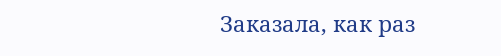Заказала, как раз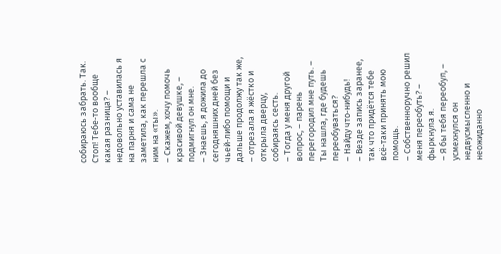собираюсь забрать. Так. Стоп! Тебе‑то вообще какая разница? – недовольно уставилась я на парня и сама не заметила, как перешла с ним на «ты».
– Скажем, хочу помочь красивой девушке, – подмигнул он мне.
– Знаешь, я дожила до сегодняшних дней без чьей‑либо помощи и дальше продолжу так же, – отрезала я жёстко и открыла дверцу, собираясь сесть.
– Тогда у меня другой вопрос, – парень перегородил мне путь. – Ты нашла, где будешь переобуваться?
– Найду что‑нибудь!
– Везде запись заранее, так что придётся тебе всё‑таки принять мою помощь.
– Собственноручно решил меня переобуть? – фыркнула я.
– Я бы тебя переобул, – усмехнулся он недвусмысленно и неожиданно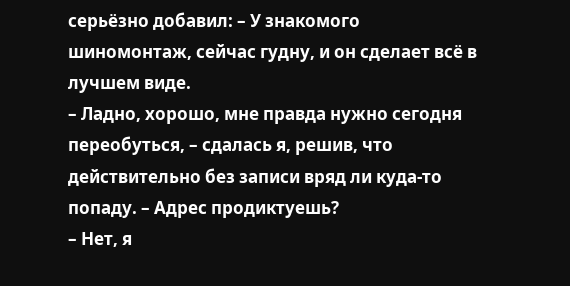серьёзно добавил: – У знакомого шиномонтаж, сейчас гудну, и он сделает всё в лучшем виде.
– Ладно, хорошо, мне правда нужно сегодня переобуться, – сдалась я, решив, что действительно без записи вряд ли куда‑то попаду. – Адрес продиктуешь?
– Нет, я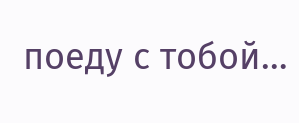поеду с тобой…